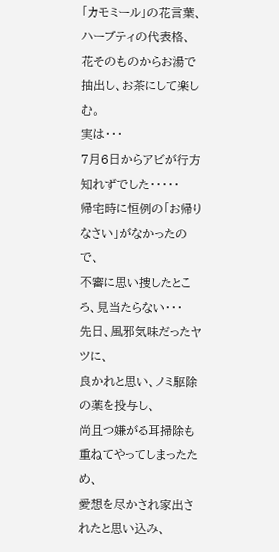「カモミール」の花言葉、ハーブティの代表格、
花そのものからお湯で抽出し、お茶にして楽しむ。
実は・・・
7月6日からアビが行方知れずでした・・・・・
帰宅時に恒例の「お帰りなさい」がなかったので、
不審に思い捜したところ、見当たらない・・・
先日、風邪気味だったヤツに、
良かれと思い、ノミ駆除の薬を投与し、
尚且つ嫌がる耳掃除も重ねてやってしまったため、
愛想を尽かされ家出されたと思い込み、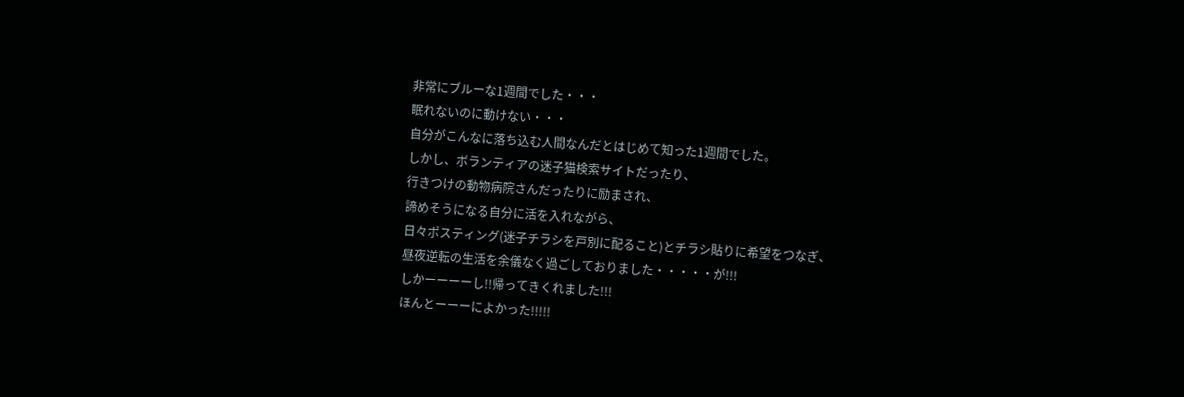非常にブルーな1週間でした・・・
眠れないのに動けない・・・
自分がこんなに落ち込む人間なんだとはじめて知った1週間でした。
しかし、ボランティアの迷子猫検索サイトだったり、
行きつけの動物病院さんだったりに励まされ、
諦めそうになる自分に活を入れながら、
日々ポスティング(迷子チラシを戸別に配ること)とチラシ貼りに希望をつなぎ、
昼夜逆転の生活を余儀なく過ごしておりました・・・・・が!!!
しかーーーーし!!帰ってきくれました!!!
ほんとーーーによかった!!!!!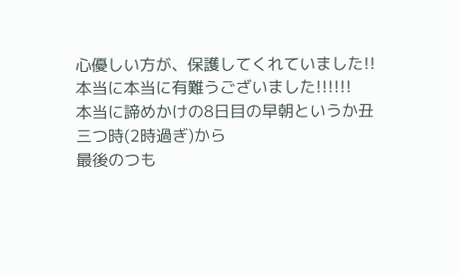心優しい方が、保護してくれていました!!
本当に本当に有難うございました!!!!!!
本当に諦めかけの8日目の早朝というか丑三つ時(2時過ぎ)から
最後のつも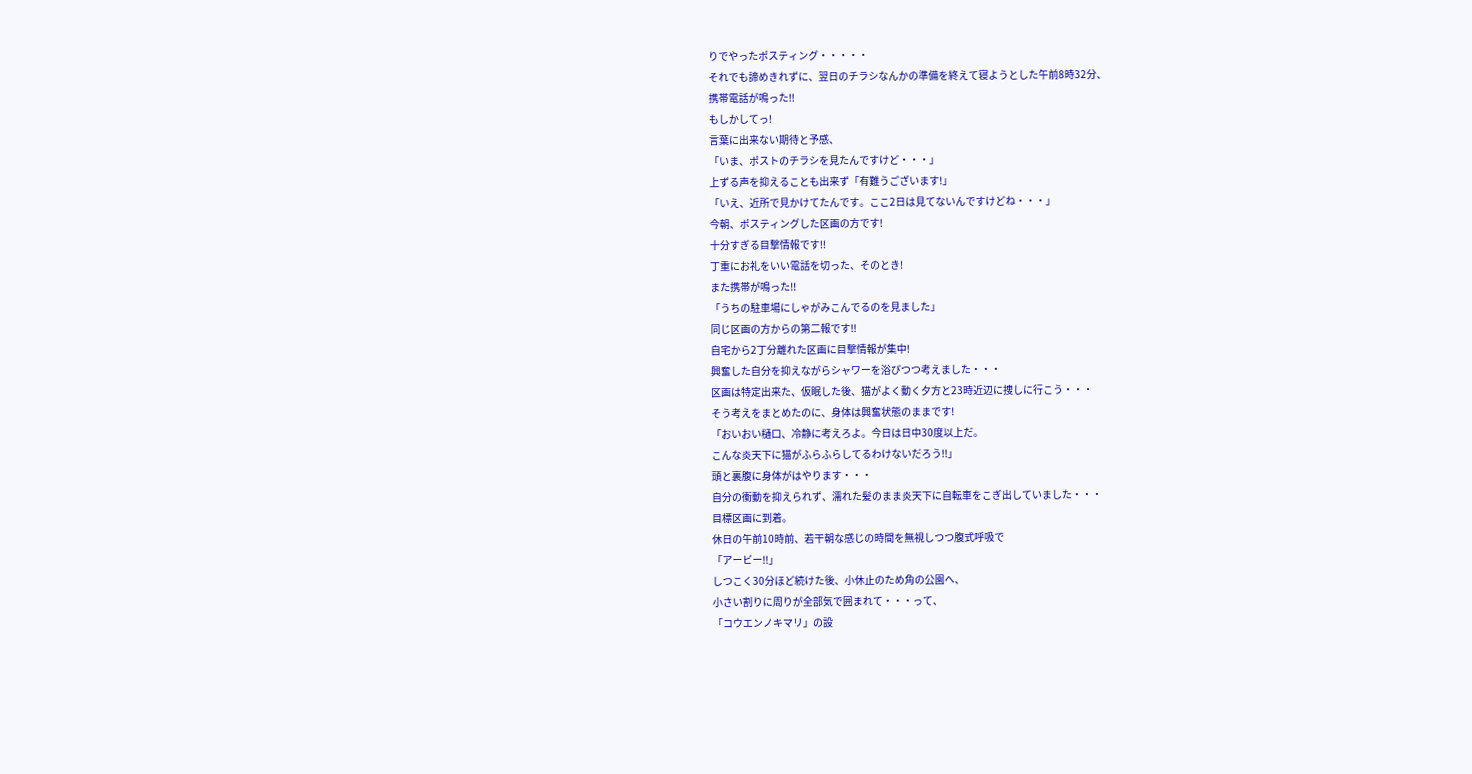りでやったポスティング・・・・・
それでも諦めきれずに、翌日のチラシなんかの準備を終えて寝ようとした午前8時32分、
携帯電話が鳴った!!
もしかしてっ!
言葉に出来ない期待と予感、
「いま、ポストのチラシを見たんですけど・・・」
上ずる声を抑えることも出来ず「有難うございます!」
「いえ、近所で見かけてたんです。ここ2日は見てないんですけどね・・・」
今朝、ポスティングした区画の方です!
十分すぎる目撃情報です!!
丁重にお礼をいい電話を切った、そのとき!
また携帯が鳴った!!
「うちの駐車場にしゃがみこんでるのを見ました」
同じ区画の方からの第二報です!!
自宅から2丁分離れた区画に目撃情報が集中!
興奮した自分を抑えながらシャワーを浴びつつ考えました・・・
区画は特定出来た、仮眠した後、猫がよく動く夕方と23時近辺に捜しに行こう・・・
そう考えをまとめたのに、身体は興奮状態のままです!
「おいおい樋口、冷静に考えろよ。今日は日中30度以上だ。
こんな炎天下に猫がふらふらしてるわけないだろう!!」
頭と裏腹に身体がはやります・・・
自分の衝動を抑えられず、濡れた髪のまま炎天下に自転車をこぎ出していました・・・
目標区画に到着。
休日の午前10時前、若干朝な感じの時間を無視しつつ腹式呼吸で
「アービー!!」
しつこく30分ほど続けた後、小休止のため角の公園へ、
小さい割りに周りが全部気で囲まれて・・・って、
「コウエンノキマリ」の設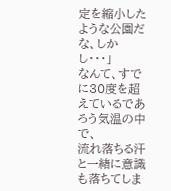定を縮小したような公園だな、しかし・・・」
なんて、すでに30度を超えているであろう気温の中で、
流れ落ちる汗と一緒に意識も落ちてしま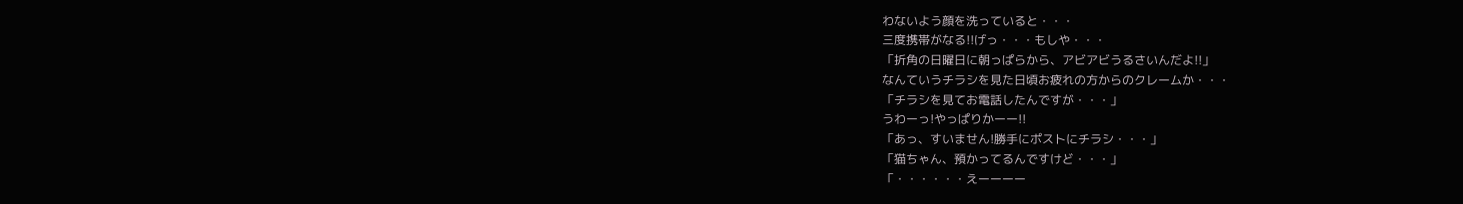わないよう顔を洗っていると・・・
三度携帯がなる!!げっ・・・もしや・・・
「折角の日曜日に朝っぱらから、アビアビうるさいんだよ!!」
なんていうチラシを見た日頃お疲れの方からのクレームか・・・
「チラシを見てお電話したんですが・・・」
うわーっ!やっぱりかーー!!
「あっ、すいません!勝手にポストにチラシ・・・」
「猫ちゃん、預かってるんですけど・・・」
「・・・・・・えーーーー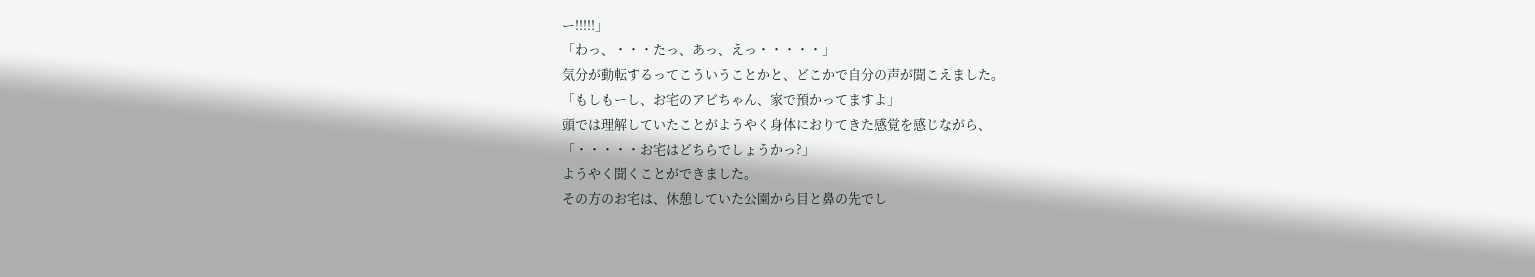ー!!!!!」
「わっ、・・・たっ、あっ、えっ・・・・・」
気分が動転するってこういうことかと、どこかで自分の声が聞こえました。
「もしもーし、お宅のアビちゃん、家で預かってますよ」
頭では理解していたことがようやく身体におりてきた感覚を感じながら、
「・・・・・お宅はどちらでしょうかっ?」
ようやく聞くことができました。
その方のお宅は、休憩していた公園から目と鼻の先でし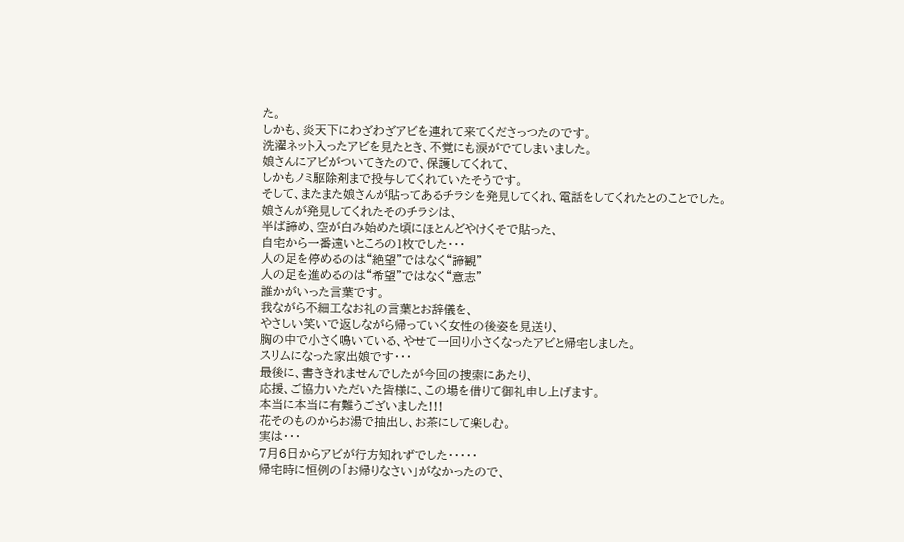た。
しかも、炎天下にわざわざアビを連れて来てくださっつたのです。
洗濯ネット入ったアビを見たとき、不覚にも涙がでてしまいました。
娘さんにアビがついてきたので、保護してくれて、
しかもノミ駆除剤まで投与してくれていたそうです。
そして、またまた娘さんが貼ってあるチラシを発見してくれ、電話をしてくれたとのことでした。
娘さんが発見してくれたそのチラシは、
半ば諦め、空が白み始めた頃にほとんどやけくそで貼った、
自宅から一番遠いところの1枚でした・・・
人の足を停めるのは“絶望”ではなく“諦観”
人の足を進めるのは“希望”ではなく“意志”
誰かがいった言葉です。
我ながら不細工なお礼の言葉とお辞儀を、
やさしい笑いで返しながら帰っていく女性の後姿を見送り、
胸の中で小さく鳴いている、やせて一回り小さくなったアビと帰宅しました。
スリムになった家出娘です・・・
最後に、書ききれませんでしたが今回の捜索にあたり、
応援、ご協力いただいた皆様に、この場を借りて御礼申し上げます。
本当に本当に有難うございました!!!
花そのものからお湯で抽出し、お茶にして楽しむ。
実は・・・
7月6日からアビが行方知れずでした・・・・・
帰宅時に恒例の「お帰りなさい」がなかったので、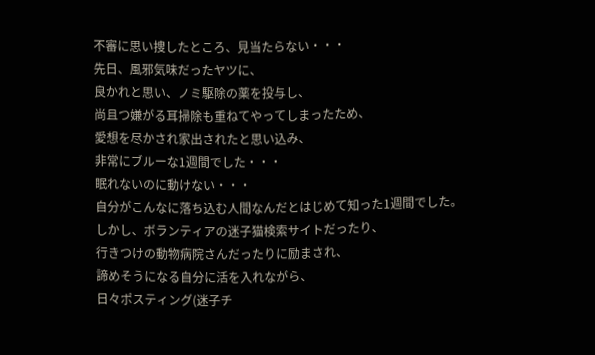不審に思い捜したところ、見当たらない・・・
先日、風邪気味だったヤツに、
良かれと思い、ノミ駆除の薬を投与し、
尚且つ嫌がる耳掃除も重ねてやってしまったため、
愛想を尽かされ家出されたと思い込み、
非常にブルーな1週間でした・・・
眠れないのに動けない・・・
自分がこんなに落ち込む人間なんだとはじめて知った1週間でした。
しかし、ボランティアの迷子猫検索サイトだったり、
行きつけの動物病院さんだったりに励まされ、
諦めそうになる自分に活を入れながら、
日々ポスティング(迷子チ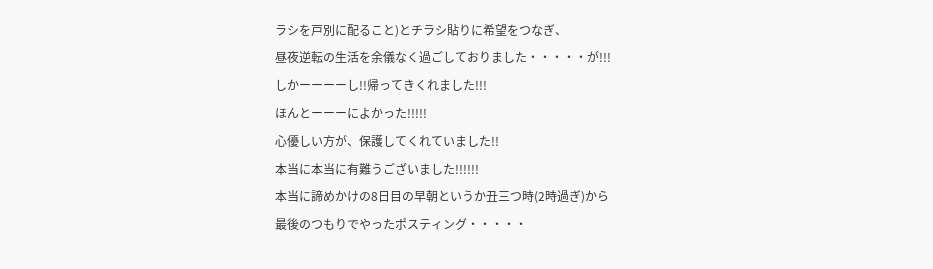ラシを戸別に配ること)とチラシ貼りに希望をつなぎ、
昼夜逆転の生活を余儀なく過ごしておりました・・・・・が!!!
しかーーーーし!!帰ってきくれました!!!
ほんとーーーによかった!!!!!
心優しい方が、保護してくれていました!!
本当に本当に有難うございました!!!!!!
本当に諦めかけの8日目の早朝というか丑三つ時(2時過ぎ)から
最後のつもりでやったポスティング・・・・・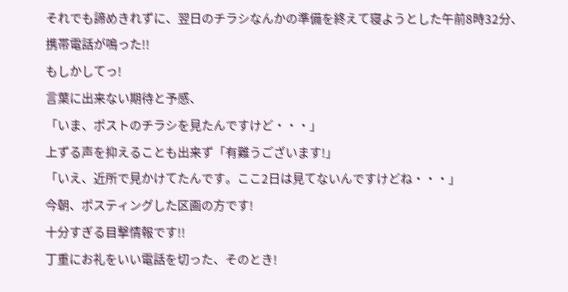それでも諦めきれずに、翌日のチラシなんかの準備を終えて寝ようとした午前8時32分、
携帯電話が鳴った!!
もしかしてっ!
言葉に出来ない期待と予感、
「いま、ポストのチラシを見たんですけど・・・」
上ずる声を抑えることも出来ず「有難うございます!」
「いえ、近所で見かけてたんです。ここ2日は見てないんですけどね・・・」
今朝、ポスティングした区画の方です!
十分すぎる目撃情報です!!
丁重にお礼をいい電話を切った、そのとき!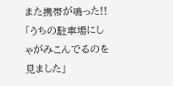また携帯が鳴った!!
「うちの駐車場にしゃがみこんでるのを見ました」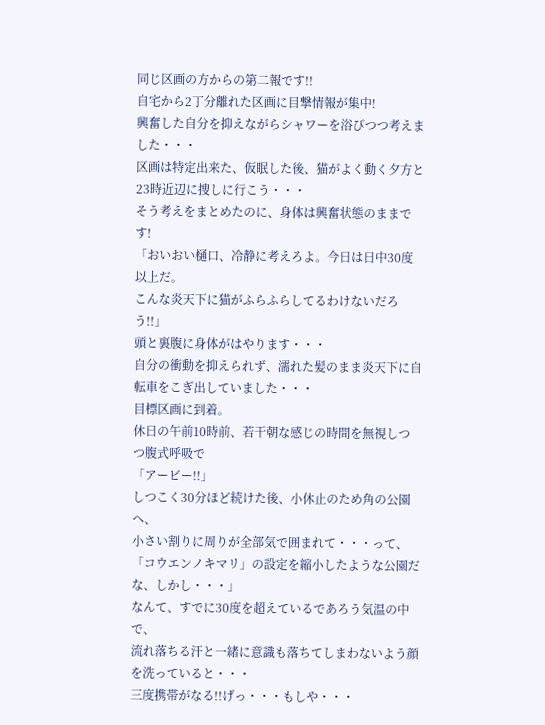同じ区画の方からの第二報です!!
自宅から2丁分離れた区画に目撃情報が集中!
興奮した自分を抑えながらシャワーを浴びつつ考えました・・・
区画は特定出来た、仮眠した後、猫がよく動く夕方と23時近辺に捜しに行こう・・・
そう考えをまとめたのに、身体は興奮状態のままです!
「おいおい樋口、冷静に考えろよ。今日は日中30度以上だ。
こんな炎天下に猫がふらふらしてるわけないだろう!!」
頭と裏腹に身体がはやります・・・
自分の衝動を抑えられず、濡れた髪のまま炎天下に自転車をこぎ出していました・・・
目標区画に到着。
休日の午前10時前、若干朝な感じの時間を無視しつつ腹式呼吸で
「アービー!!」
しつこく30分ほど続けた後、小休止のため角の公園へ、
小さい割りに周りが全部気で囲まれて・・・って、
「コウエンノキマリ」の設定を縮小したような公園だな、しかし・・・」
なんて、すでに30度を超えているであろう気温の中で、
流れ落ちる汗と一緒に意識も落ちてしまわないよう顔を洗っていると・・・
三度携帯がなる!!げっ・・・もしや・・・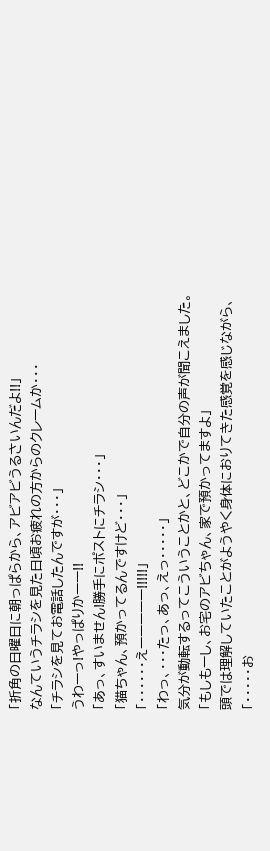「折角の日曜日に朝っぱらから、アビアビうるさいんだよ!!」
なんていうチラシを見た日頃お疲れの方からのクレームか・・・
「チラシを見てお電話したんですが・・・」
うわーっ!やっぱりかーー!!
「あっ、すいません!勝手にポストにチラシ・・・」
「猫ちゃん、預かってるんですけど・・・」
「・・・・・・えーーーーー!!!!!」
「わっ、・・・たっ、あっ、えっ・・・・・」
気分が動転するってこういうことかと、どこかで自分の声が聞こえました。
「もしもーし、お宅のアビちゃん、家で預かってますよ」
頭では理解していたことがようやく身体におりてきた感覚を感じながら、
「・・・・・お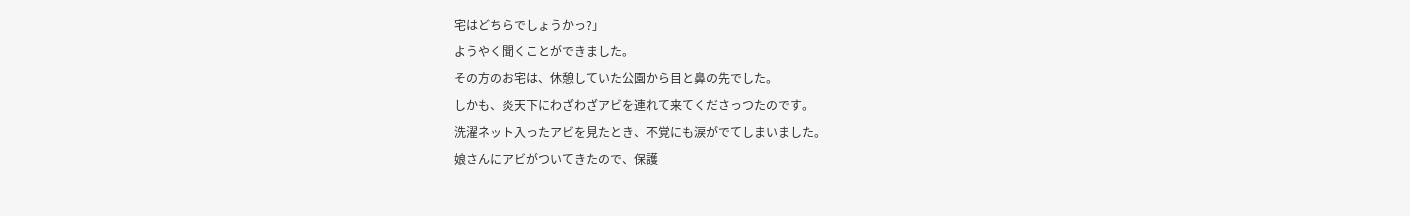宅はどちらでしょうかっ?」
ようやく聞くことができました。
その方のお宅は、休憩していた公園から目と鼻の先でした。
しかも、炎天下にわざわざアビを連れて来てくださっつたのです。
洗濯ネット入ったアビを見たとき、不覚にも涙がでてしまいました。
娘さんにアビがついてきたので、保護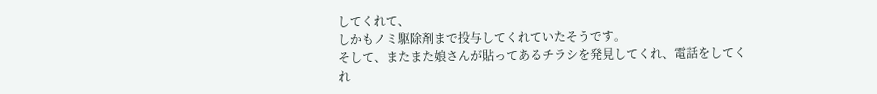してくれて、
しかもノミ駆除剤まで投与してくれていたそうです。
そして、またまた娘さんが貼ってあるチラシを発見してくれ、電話をしてくれ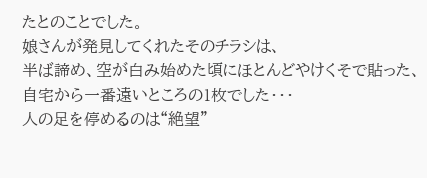たとのことでした。
娘さんが発見してくれたそのチラシは、
半ば諦め、空が白み始めた頃にほとんどやけくそで貼った、
自宅から一番遠いところの1枚でした・・・
人の足を停めるのは“絶望”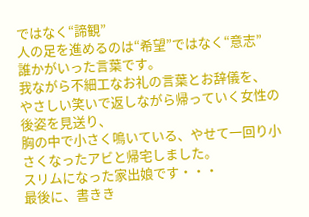ではなく“諦観”
人の足を進めるのは“希望”ではなく“意志”
誰かがいった言葉です。
我ながら不細工なお礼の言葉とお辞儀を、
やさしい笑いで返しながら帰っていく女性の後姿を見送り、
胸の中で小さく鳴いている、やせて一回り小さくなったアビと帰宅しました。
スリムになった家出娘です・・・
最後に、書きき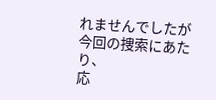れませんでしたが今回の捜索にあたり、
応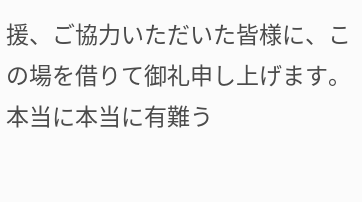援、ご協力いただいた皆様に、この場を借りて御礼申し上げます。
本当に本当に有難う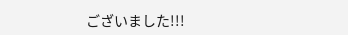ございました!!!